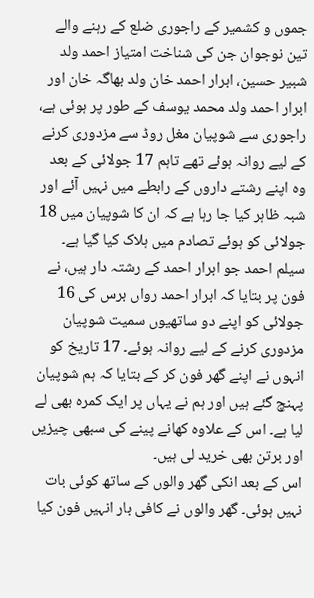جموں و کشمیر کے راجوری ضلع کے رہنے والے تین نوجوان جن کی شناخت امتیاز احمد ولد شبیر حسین، ابرار احمد خان ولد بھاگہ خان اور ابرار احمد ولد محمد یوسف کے طور پر ہوئی ہے، راجوری سے شوپیان مغل روڈ سے مزدوری کرنے کے لیے روانہ ہوئے تھے تاہم 17 جولائی کے بعد وہ اپنے رشتے داروں کے رابطے میں نہیں آئے اور شبہ ظاہر کیا جا رہا ہے کہ ان کا شوپیان میں 18 جولائی کو ہوئے تصادم میں ہلاک کیا گیا ہے۔
سیلم احمد جو ابرار احمد کے رشتہ دار ہیں، نے فون پر بتایا کہ ابرار احمد رواں برس کی 16 جولائی کو اپنے دو ساتھیوں سمیت شوپیان مزدوری کرنے کے لیے روانہ ہوئے۔ 17 تاریخ کو انہوں نے اپنے گھر فون کر کے بتایا کہ ہم شوپیان پہنچ گئے ہیں اور ہم نے یہاں پر ایک کمرہ بھی لے لیا ہے۔ اس کے علاوہ کھانے پینے کی سبھی چیزیں اور برتن بھی خرید لی ہیں۔
اس کے بعد انکی گھر والوں کے ساتھ کوئی بات نہیں ہوئی۔ گھر والوں نے کافی بار انہیں فون کیا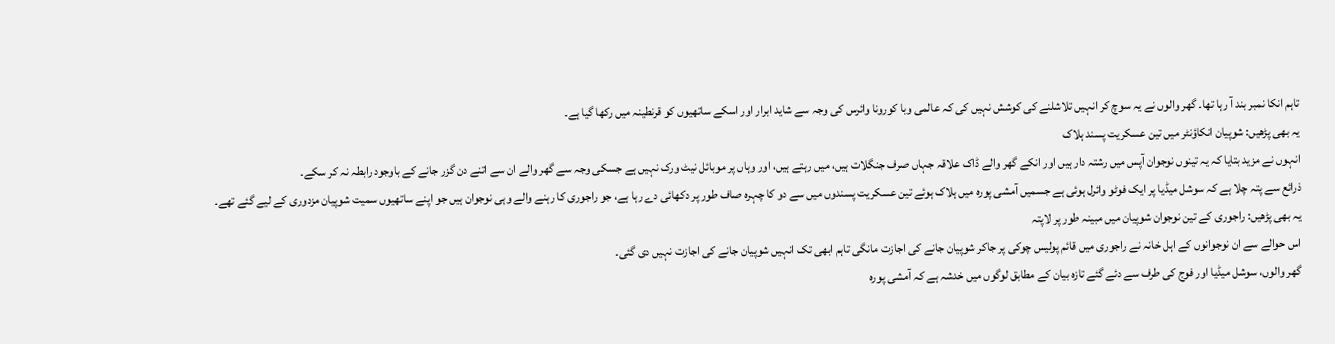تاہم انکا نمبر بند آ رہا تھا۔ گھر والوں نے یہ سوچ کر انہیں تلاشلنے کی کوشش نہیں کی کہ عالمی وبا کورونا وائرس کی وجہ سے شاید ابرار اور اسکے ساتھیوں کو قرنطینہ میں رکھا گیا ہے۔
یہ بھی پڑھیں: شوپیان انکاؤنٹر میں تین عسکریت پسند ہلاک
انہوں نے مزید بتایا کہ یہ تینوں نوجوان آپس میں رشتہ دار ہیں اور انکے گھر والے ڈاک علاقہ جہاں صرف جنگلات ہیں، میں رہتے ہیں، اور وہاں پر موبائل نیٹ ورک نہیں ہے جسکی وجہ سے گھر والے ان سے اتنے دن گزر جانے کے باوجود رابطہ نہ کر سکے۔
ذرائع سے پتہ چلا ہے کہ سوشل میڈیا پر ایک فوٹو وائرل ہوئی ہے جسمیں آمشی پورہ میں ہلاک ہوئے تین عسکریت پسندوں میں سے دو کا چہرہ صاف طور پر دکھائی دے رہا ہے، جو راجوری کا رہنے والے وہی نوجوان ہیں جو اپنے ساتھیوں سمیت شوپیان مزدوری کے لیے گئے تھے۔
یہ بھی پڑھیں: راجوری کے تین نوجوان شوپیان میں مبینہ طور پر لاپتہ
اس حوالے سے ان نوجوانوں کے اہل خانہ نے راجوری میں قائم پولیس چوکی پر جاکر شوپیان جانے کی اجازت مانگی تاہم ابھی تک انہیں شوپیان جانے کی اجازت نہیں دی گئی۔
گھر والوں، سوشل میڈیا اور فوج کی طرف سے دئے گئے تازہ بیان کے مطابق لوگوں میں خدشہ ہے کہ آمشی پورہ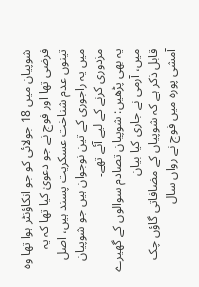شوپیان میں 18 جولائی کو جو انکاؤنٹر ہوا تھا وہ فرضی تھا اور فوج نے جو دعویٰ کیا تھا کہ یہ تینوں عدم شناخت عسکریت پسند ہیں، اصل میں یہ راجوری کے تین نوجوان ہیں جو شوپیان مزدوری کرنے کے لیے آئے تھے۔
یہ بھی پڑھیں: شوپیان تصادم سوالوں کے گھیرے میں، آرمی نے جاری کیا بیان
قابل ذکر ہے کہ شوپیاں کے مضافاتی گاؤں چک آمشی پورہ میں فوج نے رواں سال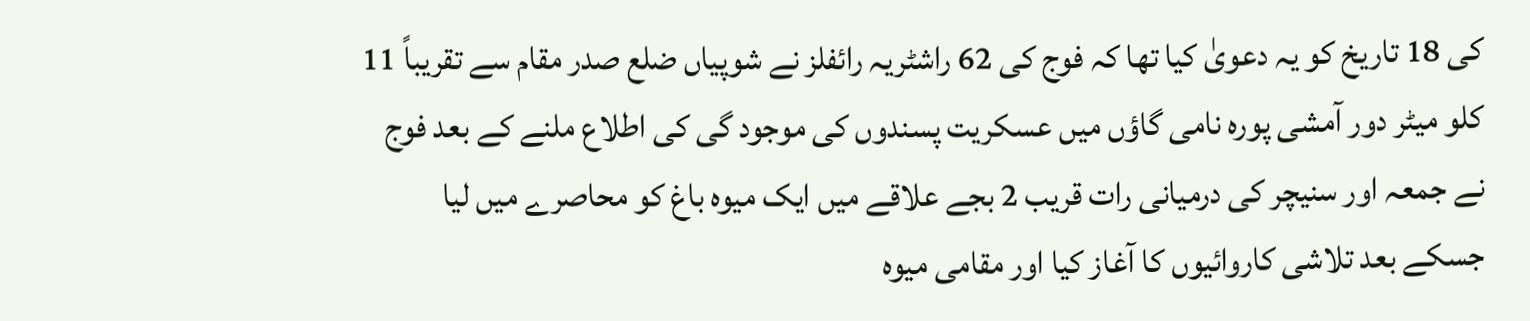کی 18 تاریخ کو یہ دعویٰ کیا تھا کہ فوج کی 62 راشٹریہ رائفلز نے شوپیاں ضلع صدر مقام سے تقریباً 11 کلو میٹر دور آمشی پورہ نامی گاؤں میں عسکریت پسندوں کی موجود گی کی اطلاع ملنے کے بعد فوج نے جمعہ اور سنیچر کی درمیانی رات قریب 2 بجے علاقے میں ایک میوہ باغ کو محاصرے میں لیا جسکے بعد تلاشی کاروائیوں کا آغاز کیا اور مقامی میوہ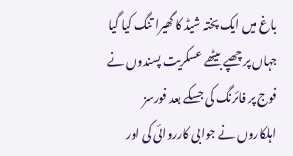باغ میں ایک پختہ شیڈ کا گھیرا تنگ کیا گیا جہاں پر چھپے بیٹھے عسکریت پسندوں نے فوج پر فائرنگ کی جسکے بعد فورسز اہلکاروں نے جوابی کارروائی کی اور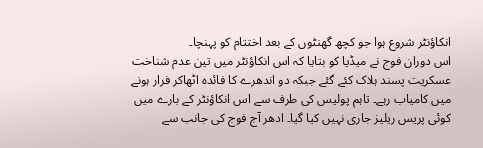انکاؤنٹر شروع ہوا جو کچھ گھنٹوں کے بعد اختتام کو پہنچا۔
اس دوران فوج نے میڈیا کو بتایا کہ اس انکاؤنٹر میں تین عدم شناخت عسکریت پسند ہلاک کئے گئے جبکہ دو اندھرے کا فائدہ اٹھاکر فرار ہونے میں کامیاب رہے۔ تاہم پولیس کی طرف سے اس انکاؤنٹر کے بارے میں کوئی پریس ریلیز جاری نہیں کیا گیا۔ ادھر آج فوج کی جانب سے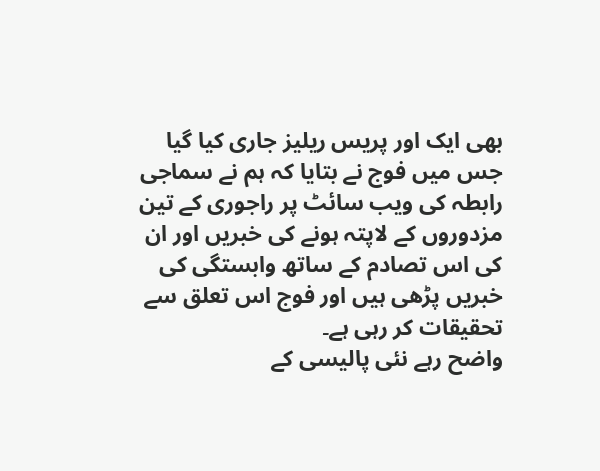بھی ایک اور پریس ریلیز جاری کیا گیا جس میں فوج نے بتایا کہ ہم نے سماجی رابطہ کی ویب سائٹ پر راجوری کے تین مزدوروں کے لاپتہ ہونے کی خبریں اور ان کی اس تصادم کے ساتھ وابستگی کی خبریں پڑھی ہیں اور فوج اس تعلق سے تحقیقات کر رہی ہے۔
واضح رہے نئی پالیسی کے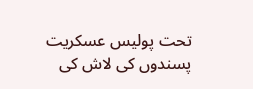تحت پولیس عسکریت پسندوں کی لاش کی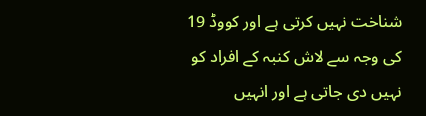شناخت نہیں کرتی ہے اور کووڈ 19 کی وجہ سے لاش کنبہ کے افراد کو نہیں دی جاتی ہے اور انہیں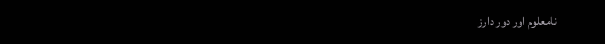نامعلوم اور دور دارز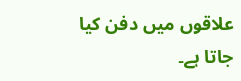علاقوں میں دفن کیا جاتا ہے۔